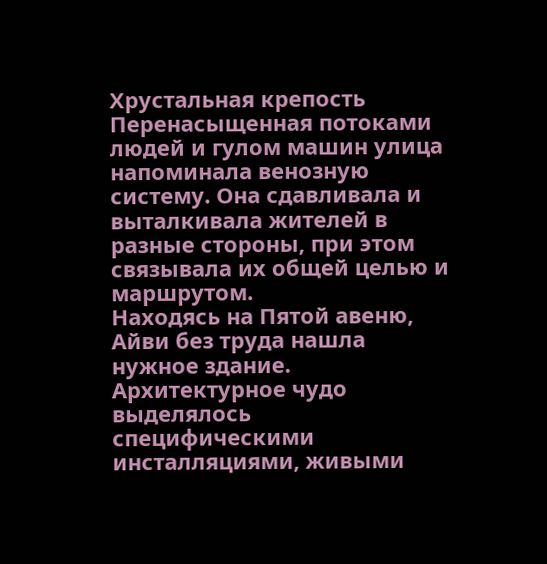Хрустальная крепость
Перенасыщенная потоками людей и гулом машин улица напоминала венозную систему. Она сдавливала и выталкивала жителей в разные стороны, при этом связывала их общей целью и маршрутом.
Находясь на Пятой авеню, Айви без труда нашла нужное здание.
Архитектурное чудо выделялось специфическими инсталляциями, живыми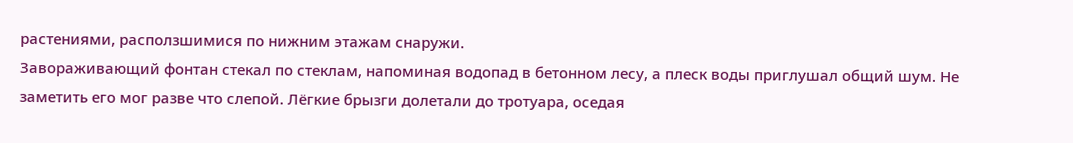растениями, расползшимися по нижним этажам снаружи.
Завораживающий фонтан стекал по стеклам, напоминая водопад в бетонном лесу, а плеск воды приглушал общий шум. Не заметить его мог разве что слепой. Лёгкие брызги долетали до тротуара, оседая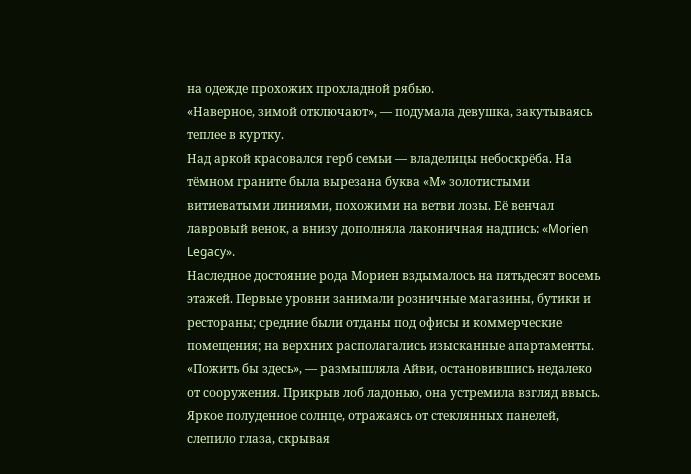на одежде прохожих прохладной рябью.
«Наверное, зимой отключают», — подумала девушка, закутываясь теплее в куртку.
Над аркой красовался герб семьи — владелицы небоскрёба. На тёмном граните была вырезана буква «М» золотистыми витиеватыми линиями, похожими на ветви лозы. Её венчал лавровый венок, а внизу дополняла лаконичная надпись: «Morien Legacy».
Наследное достояние рода Мориен вздымалось на пятьдесят восемь этажей. Первые уровни занимали розничные магазины, бутики и рестораны; средние были отданы под офисы и коммерческие помещения; на верхних располагались изысканные апартаменты.
«Пожить бы здесь», — размышляла Айви, остановившись недалеко от сооружения. Прикрыв лоб ладонью, она устремила взгляд ввысь. Яркое полуденное солнце, отражаясь от стеклянных панелей, слепило глаза, скрывая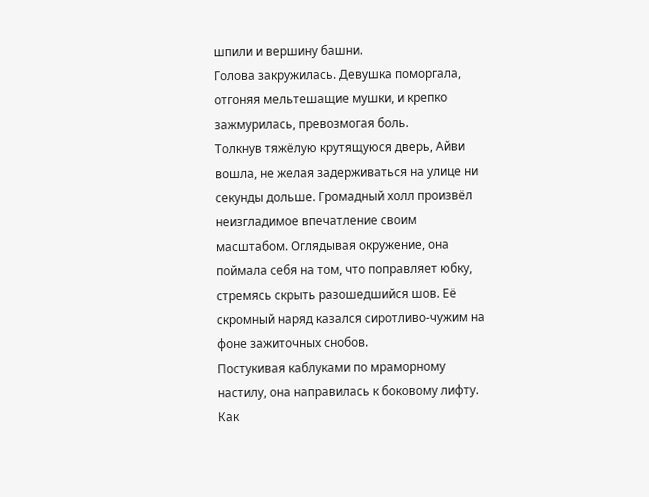шпили и вершину башни.
Голова закружилась. Девушка поморгала, отгоняя мельтешащие мушки, и крепко зажмурилась, превозмогая боль.
Толкнув тяжёлую крутящуюся дверь, Айви вошла, не желая задерживаться на улице ни секунды дольше. Громадный холл произвёл неизгладимое впечатление своим масштабом. Оглядывая окружение, она поймала себя на том, что поправляет юбку, стремясь скрыть разошедшийся шов. Её скромный наряд казался сиротливо-чужим на фоне зажиточных снобов.
Постукивая каблуками по мраморному настилу, она направилась к боковому лифту. Как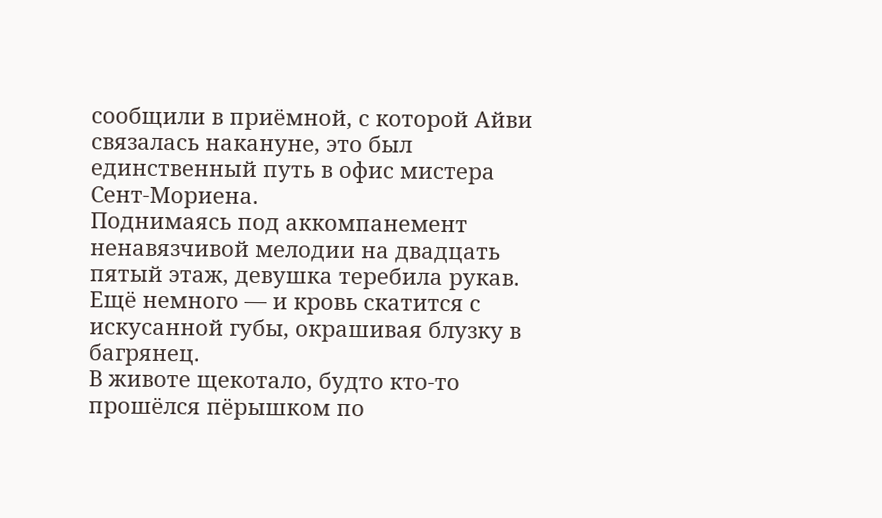сообщили в приёмной, с которой Айви связалась накануне, это был единственный путь в офис мистера Сент-Мориена.
Поднимаясь под аккомпанемент ненавязчивой мелодии на двадцать пятый этаж, девушка теребила рукав. Ещё немного — и кровь скатится с искусанной губы, окрашивая блузку в багрянец.
В животе щекотало, будто кто-то прошёлся пёрышком по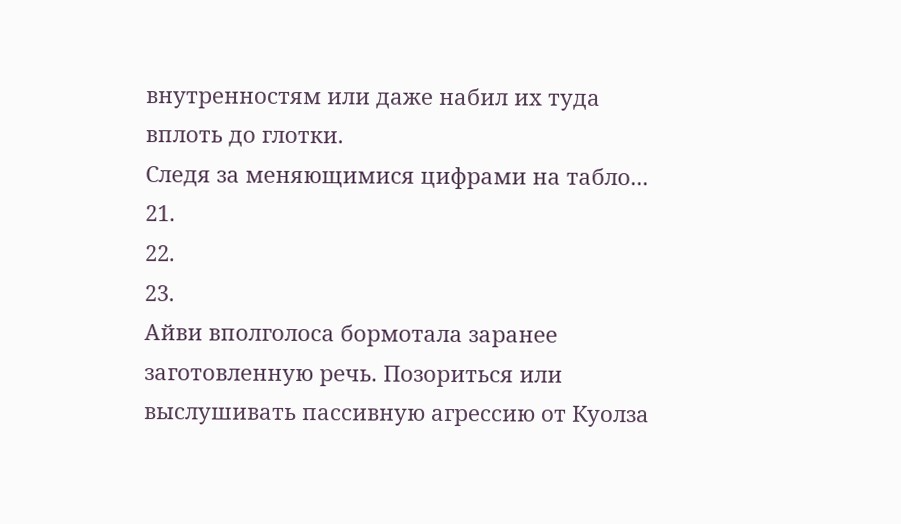внутренностям или даже набил их туда вплоть до глотки.
Следя за меняющимися цифрами на табло...
21.
22.
23.
Айви вполголоса бормотала заранее заготовленную речь. Позориться или выслушивать пассивную агрессию от Куолза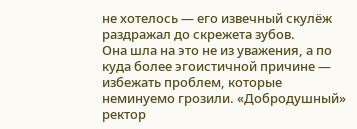не хотелось — его извечный скулёж раздражал до скрежета зубов.
Она шла на это не из уважения, а по куда более эгоистичной причине — избежать проблем, которые неминуемо грозили. «Добродушный» ректор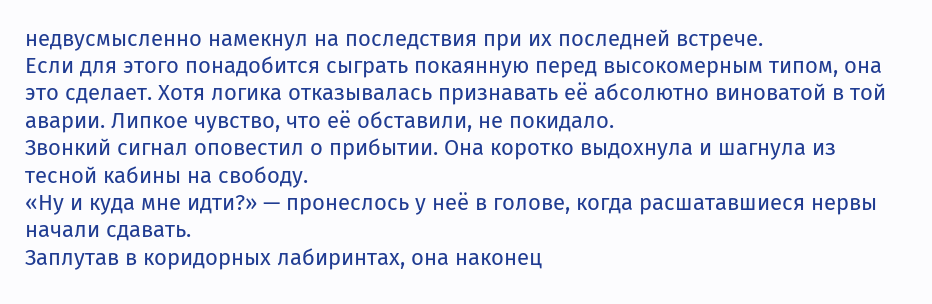недвусмысленно намекнул на последствия при их последней встрече.
Если для этого понадобится сыграть покаянную перед высокомерным типом, она это сделает. Хотя логика отказывалась признавать её абсолютно виноватой в той аварии. Липкое чувство, что её обставили, не покидало.
Звонкий сигнал оповестил о прибытии. Она коротко выдохнула и шагнула из тесной кабины на свободу.
«Ну и куда мне идти?» — пронеслось у неё в голове, когда расшатавшиеся нервы начали сдавать.
Заплутав в коридорных лабиринтах, она наконец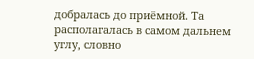добралась до приёмной. Та располагалась в самом дальнем углу, словно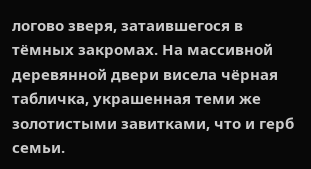логово зверя, затаившегося в тёмных закромах. На массивной деревянной двери висела чёрная табличка, украшенная теми же золотистыми завитками, что и герб семьи.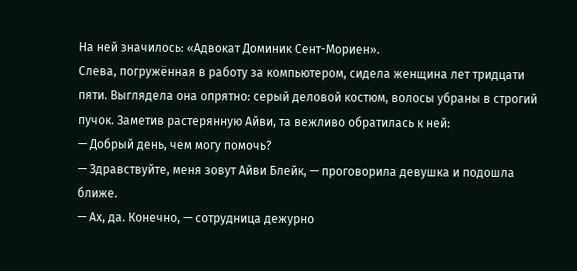На ней значилось: «Адвокат Доминик Сент-Мориен».
Слева, погружённая в работу за компьютером, сидела женщина лет тридцати пяти. Выглядела она опрятно: серый деловой костюм, волосы убраны в строгий пучок. Заметив растерянную Айви, та вежливо обратилась к ней:
— Добрый день, чем могу помочь?
— Здравствуйте, меня зовут Айви Блейк, — проговорила девушка и подошла ближе.
— Ах, да. Конечно, — сотрудница дежурно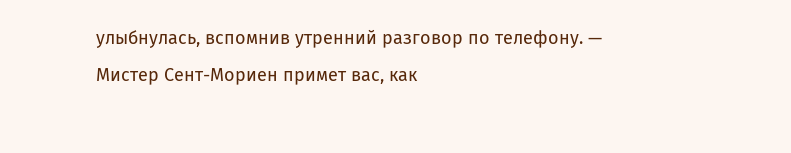улыбнулась, вспомнив утренний разговор по телефону. — Мистер Сент-Мориен примет вас, как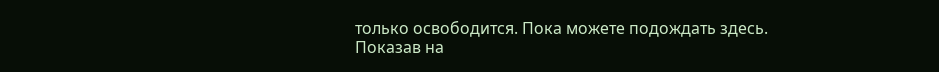только освободится. Пока можете подождать здесь.
Показав на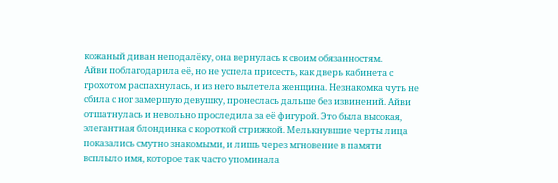кожаный диван неподалёку, она вернулась к своим обязанностям.
Айви поблагодарила её, но не успела присесть, как дверь кабинета с грохотом распахнулась, и из него вылетела женщина. Незнакомка чуть не сбила с ног замершую девушку, пронеслась дальше без извинений. Айви отшатнулась и невольно проследила за её фигурой. Это была высокая, элегантная блондинка с короткой стрижкой. Мелькнувшие черты лица показались смутно знакомыми, и лишь через мгновение в памяти всплыло имя, которое так часто упоминала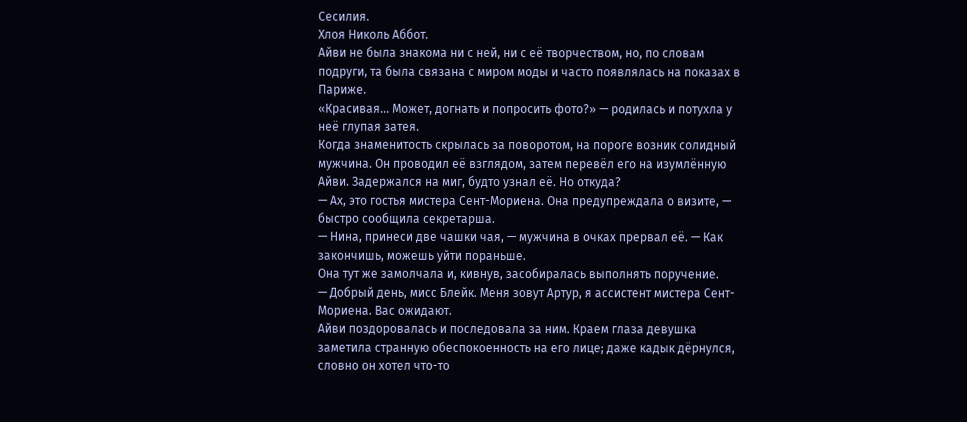Сесилия.
Хлоя Николь Аббот.
Айви не была знакома ни с ней, ни с её творчеством, но, по словам подруги, та была связана с миром моды и часто появлялась на показах в Париже.
«Красивая... Может, догнать и попросить фото?» — родилась и потухла у неё глупая затея.
Когда знаменитость скрылась за поворотом, на пороге возник солидный мужчина. Он проводил её взглядом, затем перевёл его на изумлённую Айви. Задержался на миг, будто узнал её. Но откуда?
— Ах, это гостья мистера Сент-Мориена. Она предупреждала о визите, — быстро сообщила секретарша.
— Нина, принеси две чашки чая, — мужчина в очках прервал её. — Как закончишь, можешь уйти пораньше.
Она тут же замолчала и, кивнув, засобиралась выполнять поручение.
— Добрый день, мисс Блейк. Меня зовут Артур, я ассистент мистера Сент-Мориена. Вас ожидают.
Айви поздоровалась и последовала за ним. Краем глаза девушка заметила странную обеспокоенность на его лице; даже кадык дёрнулся, словно он хотел что-то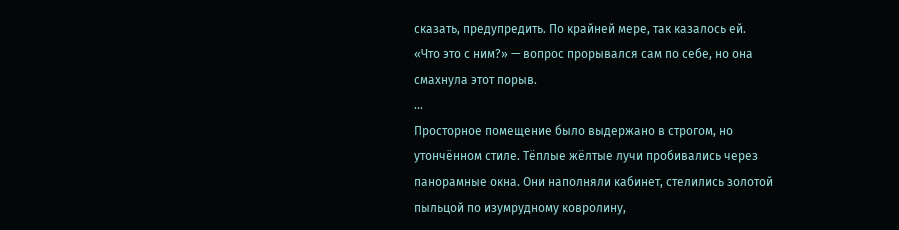сказать, предупредить. По крайней мере, так казалось ей.
«Что это с ним?» — вопрос прорывался сам по себе, но она смахнула этот порыв.
...
Просторное помещение было выдержано в строгом, но утончённом стиле. Тёплые жёлтые лучи пробивались через панорамные окна. Они наполняли кабинет, стелились золотой пыльцой по изумрудному ковролину,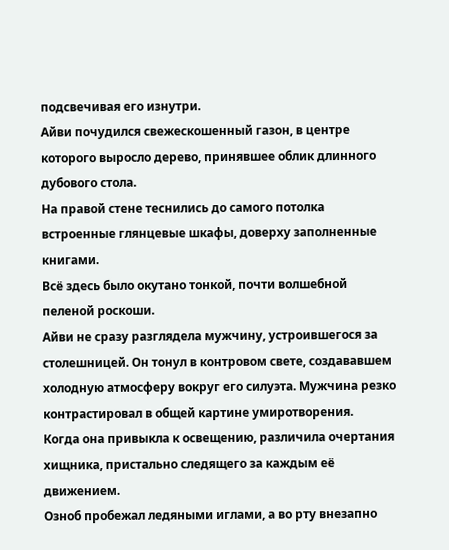подсвечивая его изнутри.
Айви почудился свежескошенный газон, в центре которого выросло дерево, принявшее облик длинного дубового стола.
На правой стене теснились до самого потолка встроенные глянцевые шкафы, доверху заполненные книгами.
Всё здесь было окутано тонкой, почти волшебной пеленой роскоши.
Айви не сразу разглядела мужчину, устроившегося за столешницей. Он тонул в контровом свете, создававшем холодную атмосферу вокруг его силуэта. Мужчина резко контрастировал в общей картине умиротворения.
Когда она привыкла к освещению, различила очертания хищника, пристально следящего за каждым её движением.
Озноб пробежал ледяными иглами, а во рту внезапно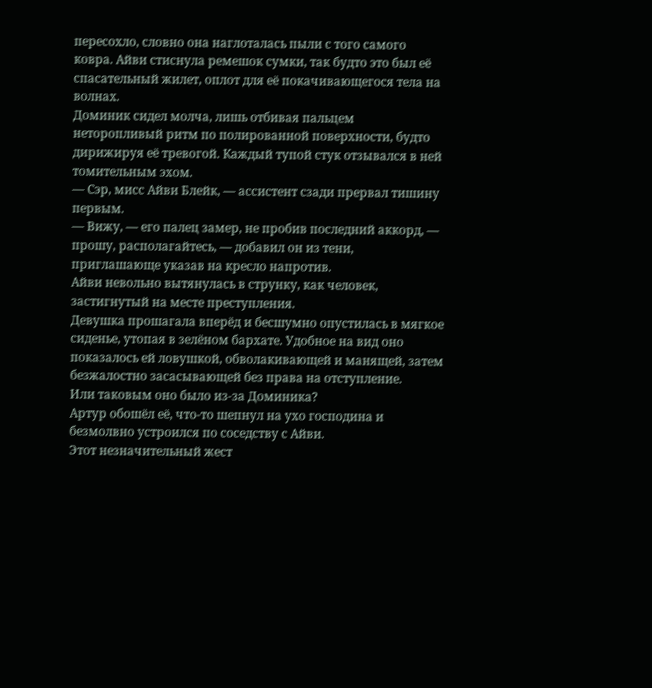пересохло, словно она наглоталась пыли с того самого ковра. Айви стиснула ремешок сумки, так будто это был её спасательный жилет, оплот для её покачивающегося тела на волнах.
Доминик сидел молча, лишь отбивая пальцем неторопливый ритм по полированной поверхности, будто дирижируя её тревогой. Каждый тупой стук отзывался в ней томительным эхом.
— Сэр, мисс Айви Блейк, — ассистент сзади прервал тишину первым.
— Вижу, — его палец замер, не пробив последний аккорд, — прошу, располагайтесь, — добавил он из тени, приглашающе указав на кресло напротив.
Айви невольно вытянулась в струнку, как человек, застигнутый на месте преступления.
Девушка прошагала вперёд и бесшумно опустилась в мягкое сиденье, утопая в зелёном бархате. Удобное на вид оно показалось ей ловушкой, обволакивающей и манящей, затем безжалостно засасывающей без права на отступление.
Или таковым оно было из-за Доминика?
Артур обошёл её, что-то шепнул на ухо господина и безмолвно устроился по соседству с Айви.
Этот незначительный жест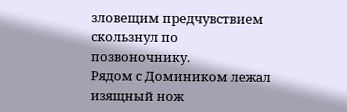зловещим предчувствием скользнул по позвоночнику.
Рядом с Домиником лежал изящный нож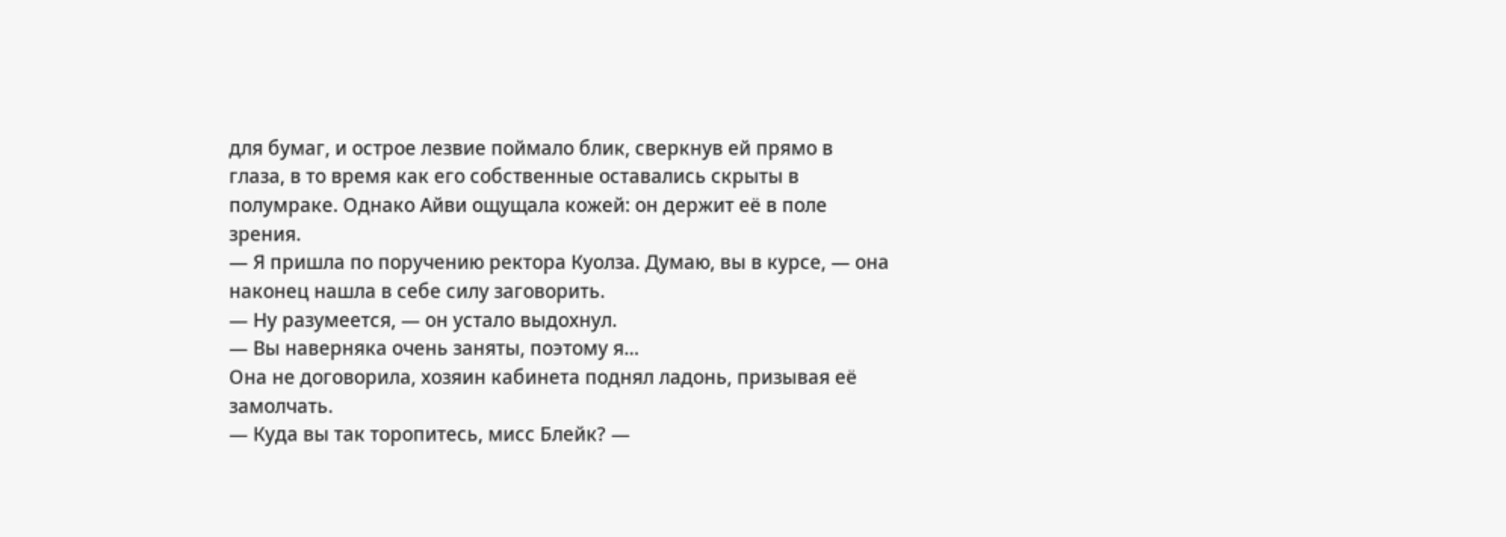для бумаг, и острое лезвие поймало блик, сверкнув ей прямо в глаза, в то время как его собственные оставались скрыты в полумраке. Однако Айви ощущала кожей: он держит её в поле зрения.
— Я пришла по поручению ректора Куолза. Думаю, вы в курсе, — она наконец нашла в себе силу заговорить.
— Ну разумеется, — он устало выдохнул.
— Вы наверняка очень заняты, поэтому я...
Она не договорила, хозяин кабинета поднял ладонь, призывая её замолчать.
— Куда вы так торопитесь, мисс Блейк? —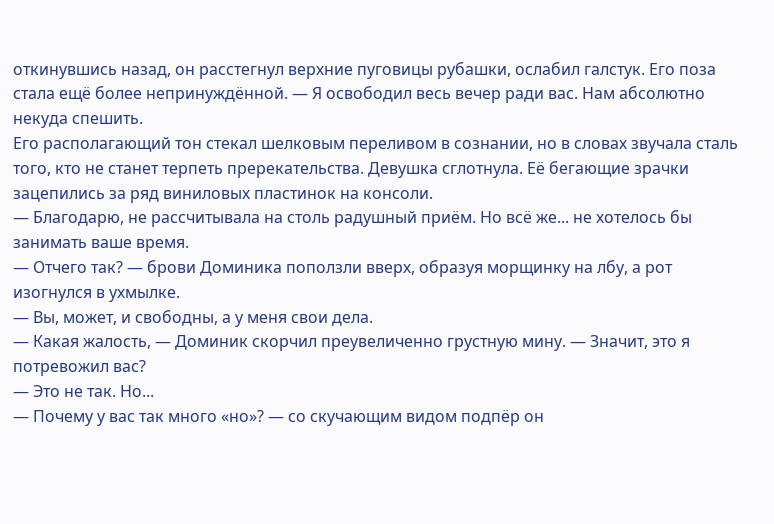откинувшись назад, он расстегнул верхние пуговицы рубашки, ослабил галстук. Его поза стала ещё более непринуждённой. — Я освободил весь вечер ради вас. Нам абсолютно некуда спешить.
Его располагающий тон стекал шелковым переливом в сознании, но в словах звучала сталь того, кто не станет терпеть пререкательства. Девушка сглотнула. Её бегающие зрачки зацепились за ряд виниловых пластинок на консоли.
— Благодарю, не рассчитывала на столь радушный приём. Но всё же... не хотелось бы занимать ваше время.
— Отчего так? — брови Доминика поползли вверх, образуя морщинку на лбу, а рот изогнулся в ухмылке.
— Вы, может, и свободны, а у меня свои дела.
— Какая жалость, — Доминик скорчил преувеличенно грустную мину. — Значит, это я потревожил вас?
— Это не так. Но...
— Почему у вас так много «но»? — со скучающим видом подпёр он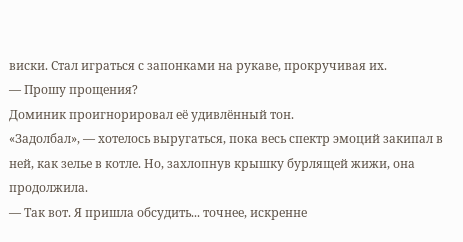виски. Стал играться с запонками на рукаве, прокручивая их.
— Прошу прощения?
Доминик проигнорировал её удивлённый тон.
«Задолбал», — хотелось выругаться, пока весь спектр эмоций закипал в ней, как зелье в котле. Но, захлопнув крышку бурлящей жижи, она продолжила.
— Так вот. Я пришла обсудить... точнее, искренне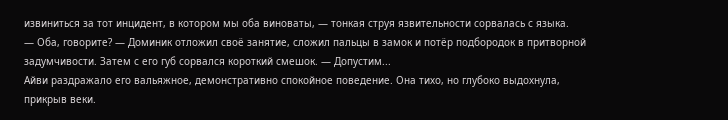извиниться за тот инцидент, в котором мы оба виноваты, — тонкая струя язвительности сорвалась с языка.
— Оба, говорите? — Доминик отложил своё занятие, сложил пальцы в замок и потёр подбородок в притворной задумчивости. Затем с его губ сорвался короткий смешок. — Допустим...
Айви раздражало его вальяжное, демонстративно спокойное поведение. Она тихо, но глубоко выдохнула, прикрыв веки.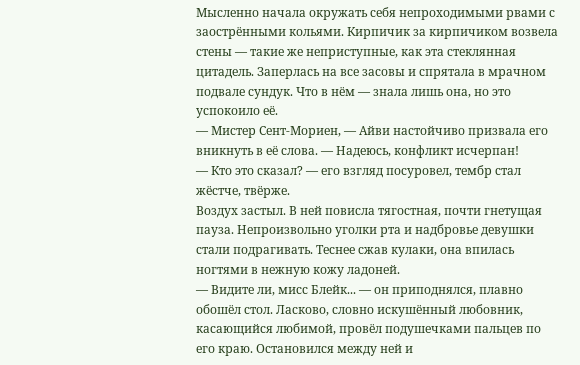Мысленно начала окружать себя непроходимыми рвами с заострёнными кольями. Кирпичик за кирпичиком возвела стены — такие же неприступные, как эта стеклянная цитадель. Заперлась на все засовы и спрятала в мрачном подвале сундук. Что в нём — знала лишь она, но это успокоило её.
— Мистер Сент-Мориен, — Айви настойчиво призвала его вникнуть в её слова. — Надеюсь, конфликт исчерпан!
— Кто это сказал? — его взгляд посуровел, тембр стал жёстче, твёрже.
Воздух застыл. В ней повисла тягостная, почти гнетущая пауза. Непроизвольно уголки рта и надбровье девушки стали подрагивать. Теснее сжав кулаки, она впилась ногтями в нежную кожу ладоней.
— Видите ли, мисс Блейк... — он приподнялся, плавно обошёл стол. Ласково, словно искушённый любовник, касающийся любимой, провёл подушечками пальцев по его краю. Остановился между ней и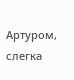Артуром, слегка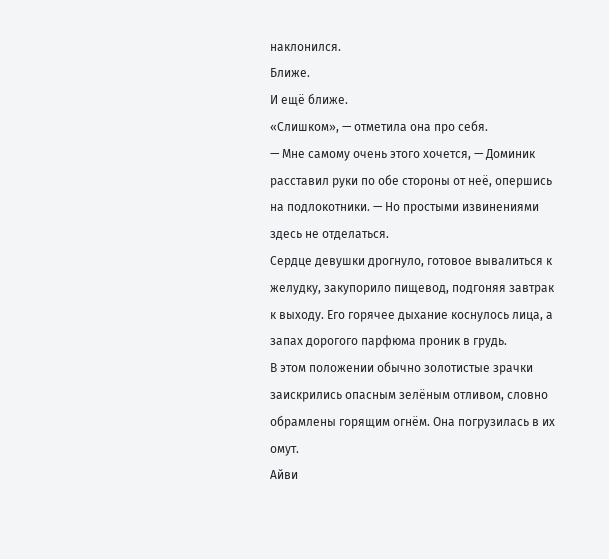наклонился.
Ближе.
И ещё ближе.
«Слишком», — отметила она про себя.
— Мне самому очень этого хочется, — Доминик расставил руки по обе стороны от неё, опершись на подлокотники. — Но простыми извинениями здесь не отделаться.
Сердце девушки дрогнуло, готовое вывалиться к желудку, закупорило пищевод, подгоняя завтрак к выходу. Его горячее дыхание коснулось лица, а запах дорогого парфюма проник в грудь.
В этом положении обычно золотистые зрачки заискрились опасным зелёным отливом, словно обрамлены горящим огнём. Она погрузилась в их омут.
Айви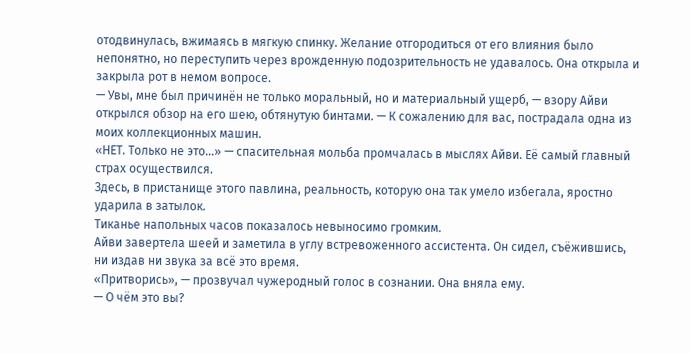отодвинулась, вжимаясь в мягкую спинку. Желание отгородиться от его влияния было непонятно, но переступить через врожденную подозрительность не удавалось. Она открыла и закрыла рот в немом вопросе.
— Увы, мне был причинён не только моральный, но и материальный ущерб, — взору Айви открылся обзор на его шею, обтянутую бинтами. — К сожалению для вас, пострадала одна из моих коллекционных машин.
«НЕТ. Только не это...» — спасительная мольба промчалась в мыслях Айви. Её самый главный страх осуществился.
Здесь, в пристанище этого павлина, реальность, которую она так умело избегала, яростно ударила в затылок.
Тиканье напольных часов показалось невыносимо громким.
Айви завертела шеей и заметила в углу встревоженного ассистента. Он сидел, съёжившись, ни издав ни звука за всё это время.
«Притворись», — прозвучал чужеродный голос в сознании. Она вняла ему.
— О чём это вы?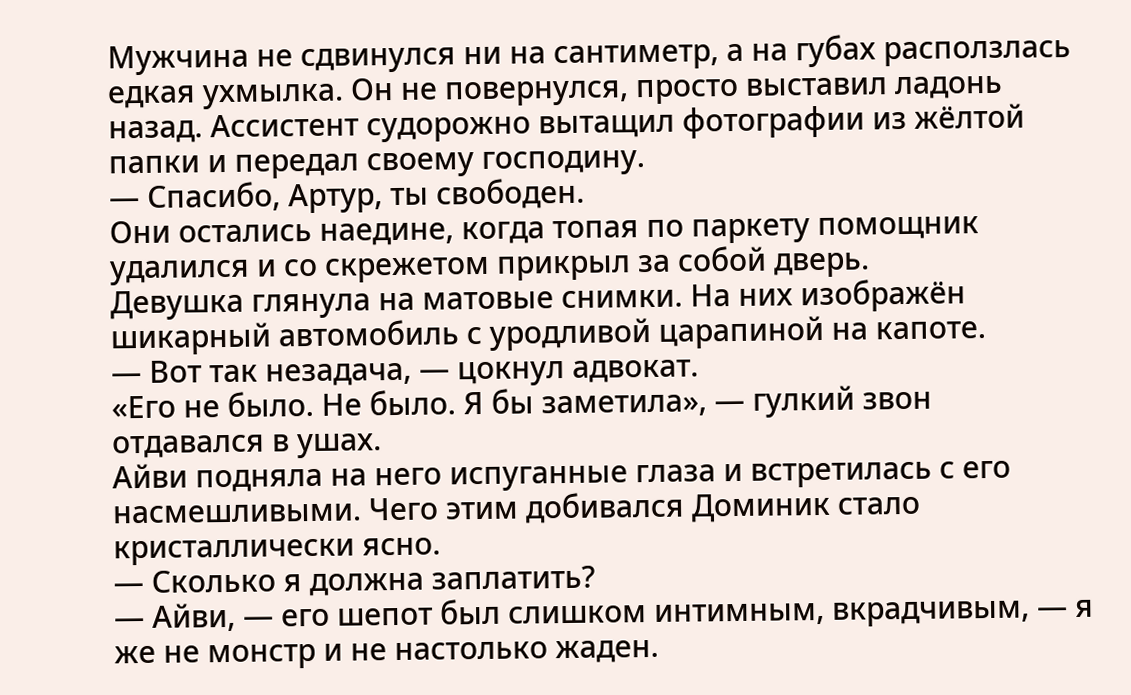Мужчина не сдвинулся ни на сантиметр, а на губах расползлась едкая ухмылка. Он не повернулся, просто выставил ладонь назад. Ассистент судорожно вытащил фотографии из жёлтой папки и передал своему господину.
— Спасибо, Артур, ты свободен.
Они остались наедине, когда топая по паркету помощник удалился и со скрежетом прикрыл за собой дверь.
Девушка глянула на матовые снимки. На них изображён шикарный автомобиль с уродливой царапиной на капоте.
— Вот так незадача, — цокнул адвокат.
«Его не было. Не было. Я бы заметила», — гулкий звон отдавался в ушах.
Айви подняла на него испуганные глаза и встретилась с его насмешливыми. Чего этим добивался Доминик стало кристаллически ясно.
— Сколько я должна заплатить?
— Айви, — его шепот был слишком интимным, вкрадчивым, — я же не монстр и не настолько жаден.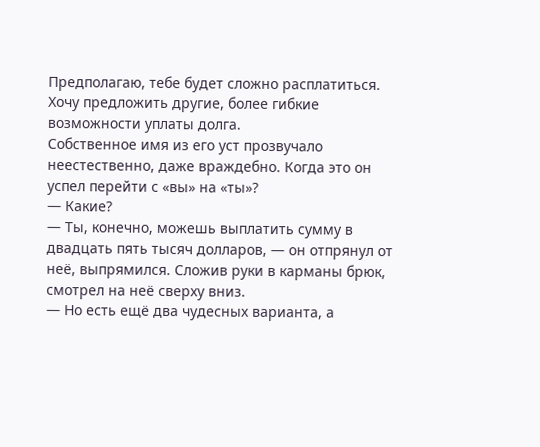Предполагаю, тебе будет сложно расплатиться. Хочу предложить другие, более гибкие возможности уплаты долга.
Собственное имя из его уст прозвучало неестественно, даже враждебно. Когда это он успел перейти с «вы» на «ты»?
— Какие?
— Ты, конечно, можешь выплатить сумму в двадцать пять тысяч долларов, — он отпрянул от неё, выпрямился. Сложив руки в карманы брюк, смотрел на неё сверху вниз.
— Но есть ещё два чудесных варианта, а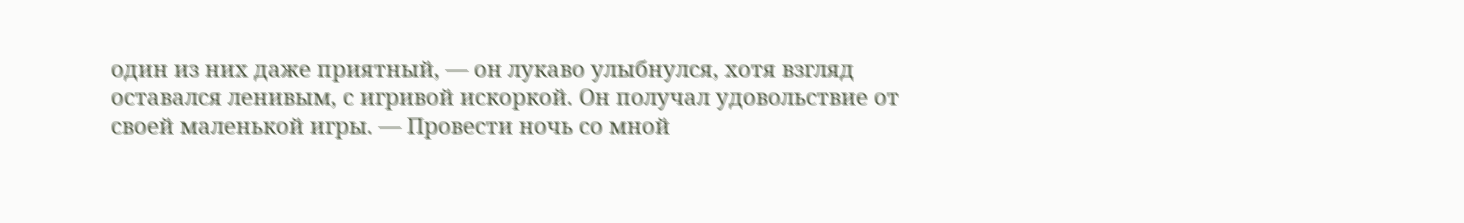один из них даже приятный, — он лукаво улыбнулся, хотя взгляд оставался ленивым, с игривой искоркой. Он получал удовольствие от своей маленькой игры. — Провести ночь со мной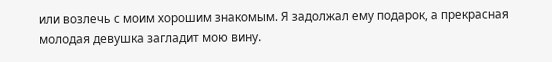или возлечь с моим хорошим знакомым. Я задолжал ему подарок, а прекрасная молодая девушка загладит мою вину.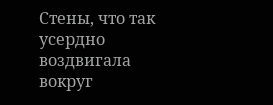Стены, что так усердно воздвигала вокруг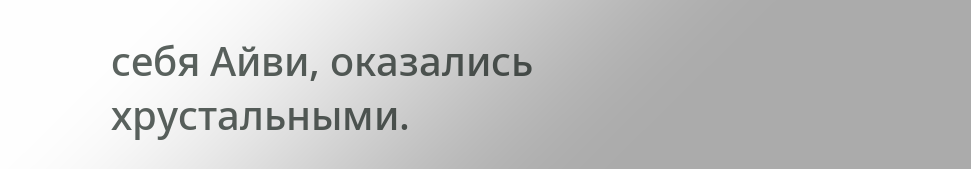себя Айви, оказались хрустальными.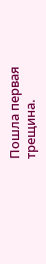Пошла первая трещина.